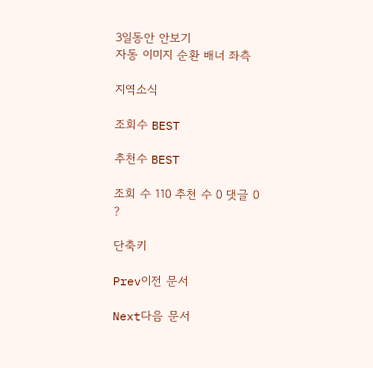3일동안 안보기
자동 이미지 순환 배너 좌측

지역소식

조회수 BEST

추천수 BEST

조회 수 110 추천 수 0 댓글 0
?

단축키

Prev이전 문서

Next다음 문서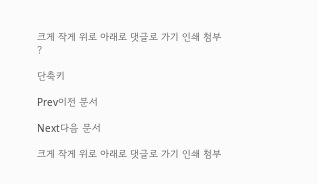크게 작게 위로 아래로 댓글로 가기 인쇄 첨부
?

단축키

Prev이전 문서

Next다음 문서

크게 작게 위로 아래로 댓글로 가기 인쇄 첨부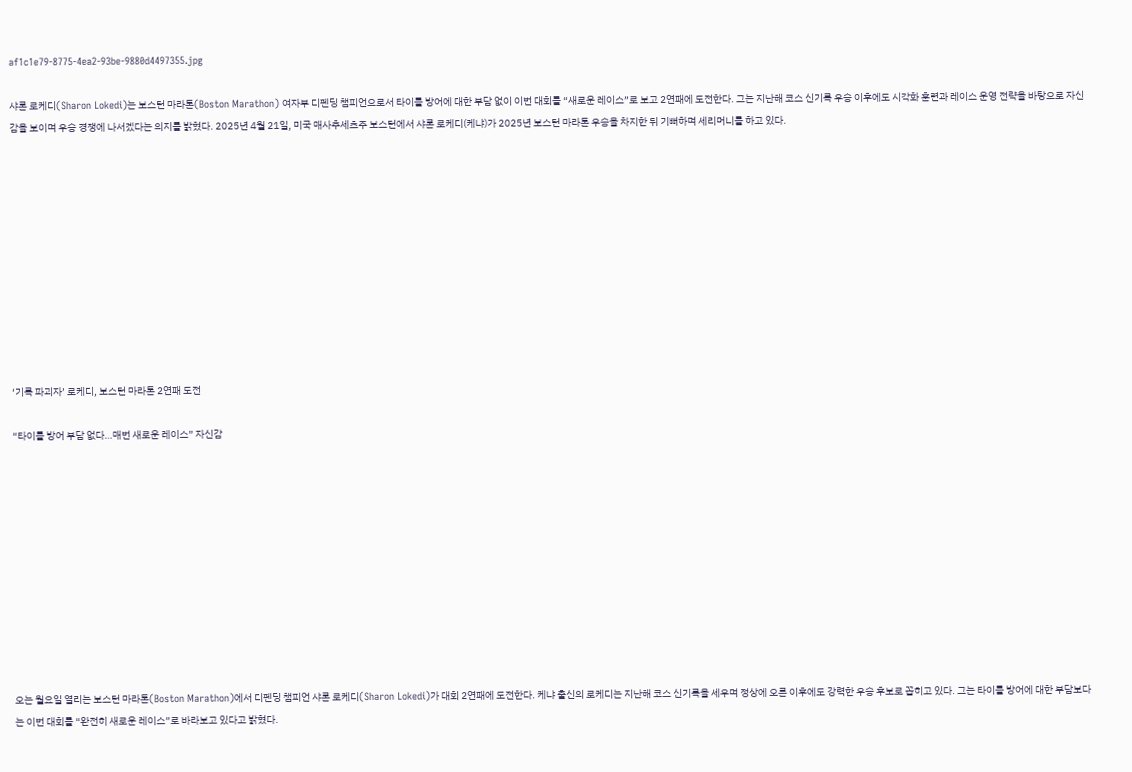af1c1e79-8775-4ea2-93be-9880d4497355.jpg

샤론 로케디(Sharon Lokedi)는 보스턴 마라톤(Boston Marathon) 여자부 디펜딩 챔피언으로서 타이틀 방어에 대한 부담 없이 이번 대회를 “새로운 레이스”로 보고 2연패에 도전한다. 그는 지난해 코스 신기록 우승 이후에도 시각화 훈련과 레이스 운영 전략을 바탕으로 자신감을 보이며 우승 경쟁에 나서겠다는 의지를 밝혔다. 2025년 4월 21일, 미국 매사추세츠주 보스턴에서 샤론 로케디(케냐)가 2025년 보스턴 마라톤 우승을 차지한 뒤 기뻐하며 세리머니를 하고 있다.











‘기록 파괴자’ 로케디, 보스턴 마라톤 2연패 도전

“타이틀 방어 부담 없다…매번 새로운 레이스” 자신감











오는 월요일 열리는 보스턴 마라톤(Boston Marathon)에서 디펜딩 챔피언 샤론 로케디(Sharon Lokedi)가 대회 2연패에 도전한다. 케냐 출신의 로케디는 지난해 코스 신기록을 세우며 정상에 오른 이후에도 강력한 우승 후보로 꼽히고 있다. 그는 타이틀 방어에 대한 부담보다는 이번 대회를 “완전히 새로운 레이스”로 바라보고 있다고 밝혔다.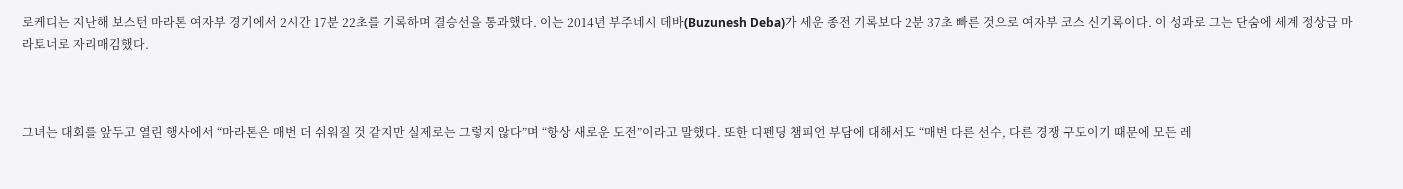로케디는 지난해 보스턴 마라톤 여자부 경기에서 2시간 17분 22초를 기록하며 결승선을 통과했다. 이는 2014년 부주네시 데바(Buzunesh Deba)가 세운 종전 기록보다 2분 37초 빠른 것으로 여자부 코스 신기록이다. 이 성과로 그는 단숨에 세계 정상급 마라토너로 자리매김했다.



그녀는 대회를 앞두고 열린 행사에서 “마라톤은 매번 더 쉬워질 것 같지만 실제로는 그렇지 않다”며 “항상 새로운 도전”이라고 말했다. 또한 디펜딩 챔피언 부담에 대해서도 “매번 다른 선수, 다른 경쟁 구도이기 때문에 모든 레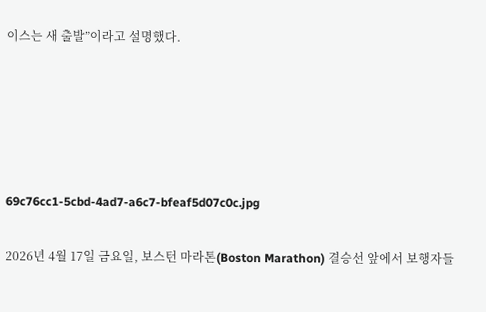이스는 새 출발”이라고 설명했다.





69c76cc1-5cbd-4ad7-a6c7-bfeaf5d07c0c.jpg

2026년 4월 17일 금요일, 보스턴 마라톤(Boston Marathon) 결승선 앞에서 보행자들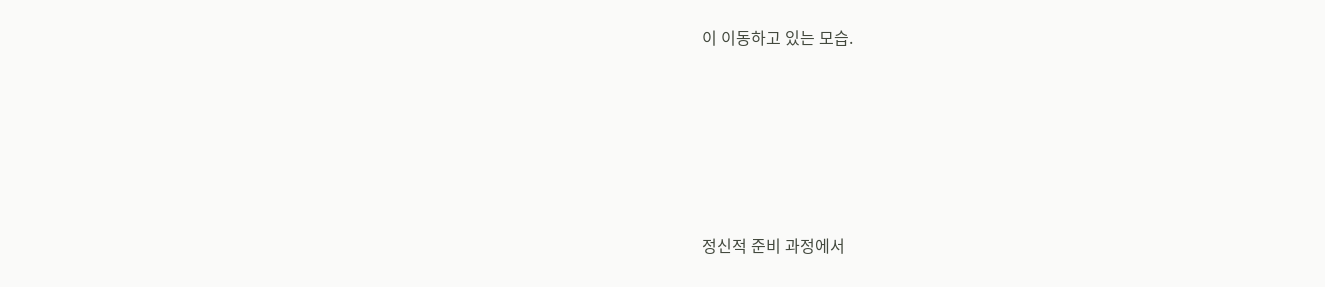이 이동하고 있는 모습.







정신적 준비 과정에서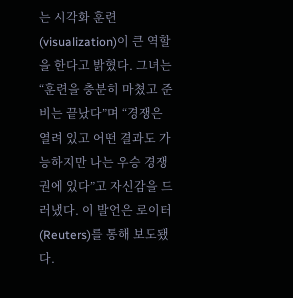는 시각화 훈련(visualization)이 큰 역할을 한다고 밝혔다. 그녀는 “훈련을 충분히 마쳤고 준비는 끝났다”며 “경쟁은 열려 있고 어떤 결과도 가능하지만 나는 우승 경쟁권에 있다”고 자신감을 드러냈다. 이 발언은 로이터(Reuters)를 통해 보도됐다.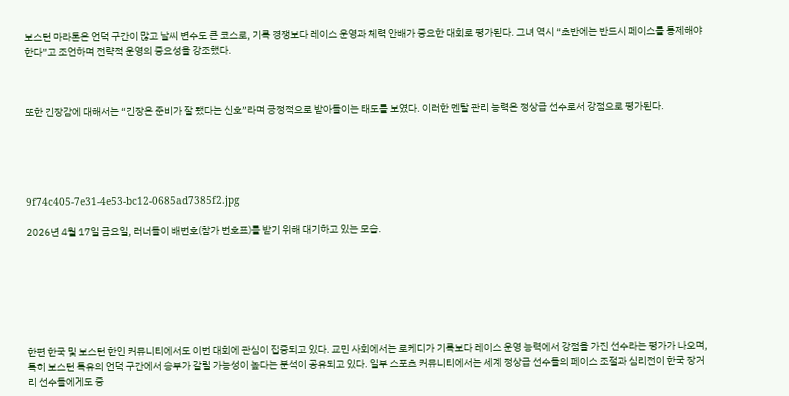보스턴 마라톤은 언덕 구간이 많고 날씨 변수도 큰 코스로, 기록 경쟁보다 레이스 운영과 체력 안배가 중요한 대회로 평가된다. 그녀 역시 “초반에는 반드시 페이스를 통제해야 한다”고 조언하며 전략적 운영의 중요성을 강조했다.



또한 긴장감에 대해서는 “긴장은 준비가 잘 됐다는 신호”라며 긍정적으로 받아들이는 태도를 보였다. 이러한 멘탈 관리 능력은 정상급 선수로서 강점으로 평가된다.





9f74c405-7e31-4e53-bc12-0685ad7385f2.jpg

2026년 4월 17일 금요일, 러너들이 배번호(참가 번호표)를 받기 위해 대기하고 있는 모습.







한편 한국 및 보스턴 한인 커뮤니티에서도 이번 대회에 관심이 집중되고 있다. 교민 사회에서는 로케디가 기록보다 레이스 운영 능력에서 강점을 가진 선수라는 평가가 나오며, 특히 보스턴 특유의 언덕 구간에서 승부가 갈릴 가능성이 높다는 분석이 공유되고 있다. 일부 스포츠 커뮤니티에서는 세계 정상급 선수들의 페이스 조절과 심리전이 한국 장거리 선수들에게도 중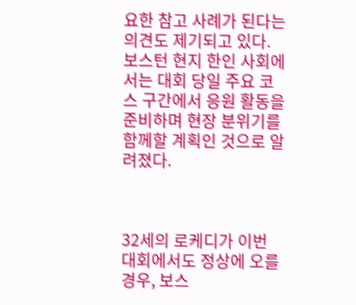요한 참고 사례가 된다는 의견도 제기되고 있다. 보스턴 현지 한인 사회에서는 대회 당일 주요 코스 구간에서 응원 활동을 준비하며 현장 분위기를 함께할 계획인 것으로 알려졌다.



32세의 로케디가 이번 대회에서도 정상에 오를 경우, 보스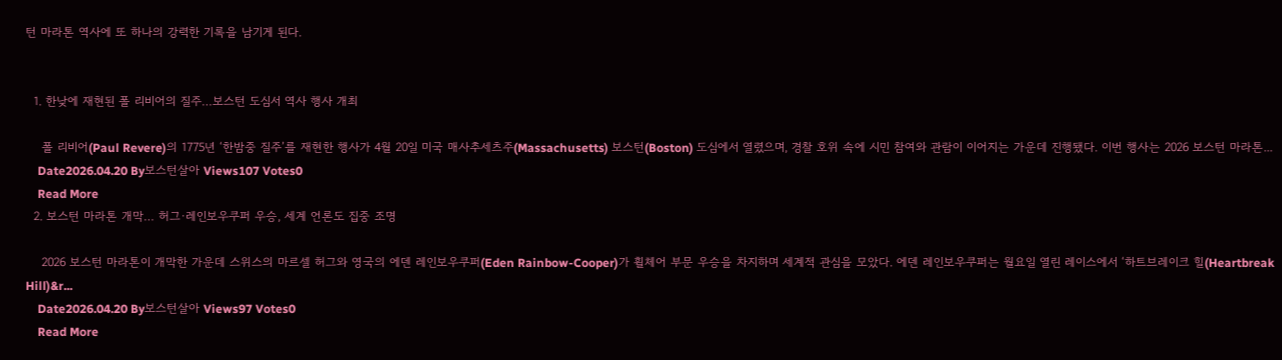턴 마라톤 역사에 또 하나의 강력한 기록을 남기게 된다.


  1. 한낮에 재현된 폴 리비어의 질주…보스턴 도심서 역사 행사 개최

    폴 리비어(Paul Revere)의 1775년 ‘한밤중 질주’를 재현한 행사가 4월 20일 미국 매사추세츠주(Massachusetts) 보스턴(Boston) 도심에서 열렸으며, 경찰 호위 속에 시민 참여와 관람이 이어지는 가운데 진행됐다. 이번 행사는 2026 보스턴 마라톤...
    Date2026.04.20 By보스턴살아 Views107 Votes0
    Read More
  2. 보스턴 마라톤 개막… 허그·레인보우쿠퍼 우승, 세계 언론도 집중 조명

    2026 보스턴 마라톤이 개막한 가운데 스위스의 마르셀 허그와 영국의 에덴 레인보우쿠퍼(Eden Rainbow-Cooper)가 휠체어 부문 우승을 차지하며 세계적 관심을 모았다. 에덴 레인보우쿠퍼는 월요일 열린 레이스에서 ‘하트브레이크 힐(Heartbreak Hill)&r...
    Date2026.04.20 By보스턴살아 Views97 Votes0
    Read More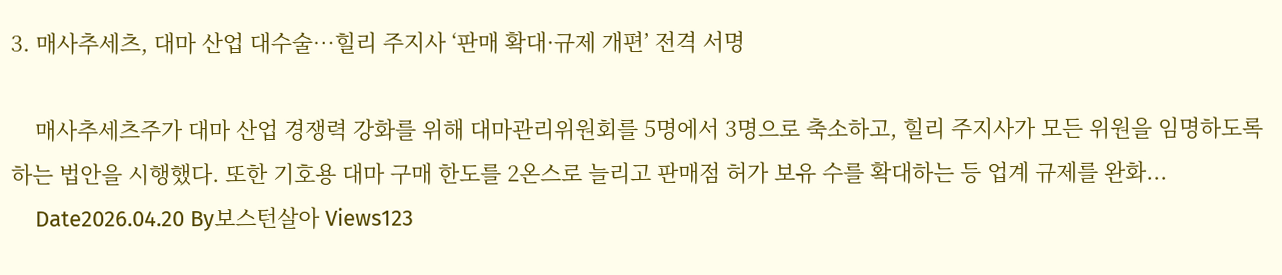3. 매사추세츠, 대마 산업 대수술…힐리 주지사 ‘판매 확대·규제 개편’ 전격 서명

    매사추세츠주가 대마 산업 경쟁력 강화를 위해 대마관리위원회를 5명에서 3명으로 축소하고, 힐리 주지사가 모든 위원을 임명하도록 하는 법안을 시행했다. 또한 기호용 대마 구매 한도를 2온스로 늘리고 판매점 허가 보유 수를 확대하는 등 업계 규제를 완화...
    Date2026.04.20 By보스턴살아 Views123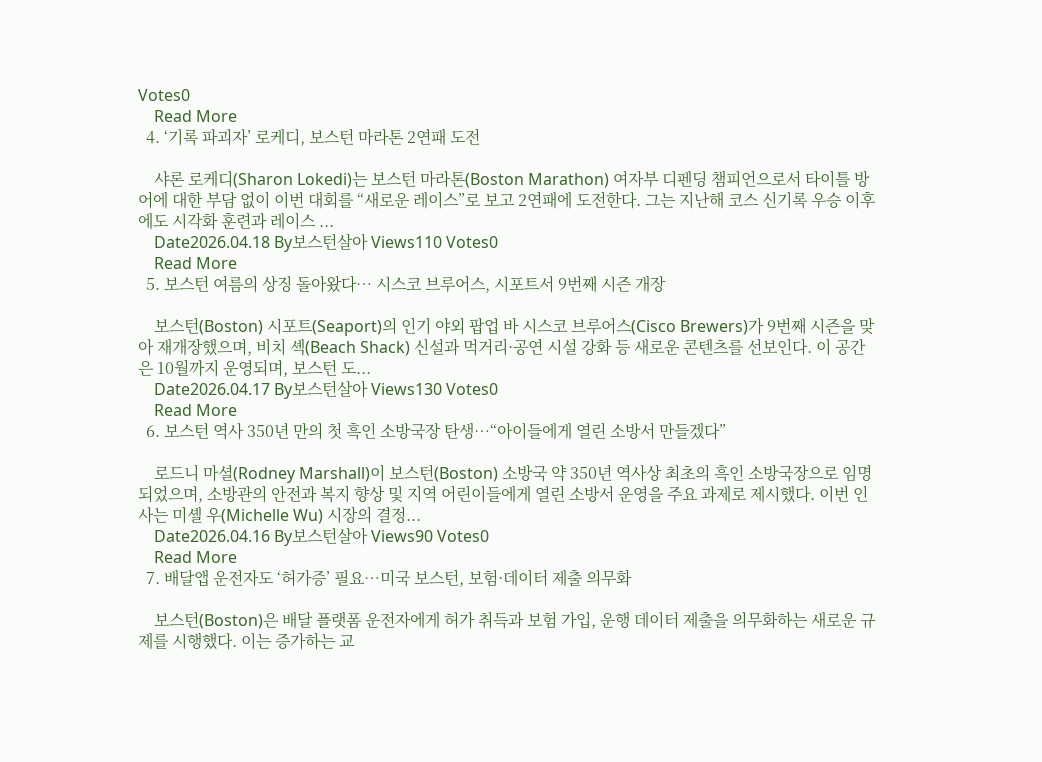Votes0
    Read More
  4. ‘기록 파괴자’ 로케디, 보스턴 마라톤 2연패 도전

    샤론 로케디(Sharon Lokedi)는 보스턴 마라톤(Boston Marathon) 여자부 디펜딩 챔피언으로서 타이틀 방어에 대한 부담 없이 이번 대회를 “새로운 레이스”로 보고 2연패에 도전한다. 그는 지난해 코스 신기록 우승 이후에도 시각화 훈련과 레이스 ...
    Date2026.04.18 By보스턴살아 Views110 Votes0
    Read More
  5. 보스턴 여름의 상징 돌아왔다… 시스코 브루어스, 시포트서 9번째 시즌 개장

    보스턴(Boston) 시포트(Seaport)의 인기 야외 팝업 바 시스코 브루어스(Cisco Brewers)가 9번째 시즌을 맞아 재개장했으며, 비치 셱(Beach Shack) 신설과 먹거리·공연 시설 강화 등 새로운 콘텐츠를 선보인다. 이 공간은 10월까지 운영되며, 보스턴 도...
    Date2026.04.17 By보스턴살아 Views130 Votes0
    Read More
  6. 보스턴 역사 350년 만의 첫 흑인 소방국장 탄생…“아이들에게 열린 소방서 만들겠다”

    로드니 마셜(Rodney Marshall)이 보스턴(Boston) 소방국 약 350년 역사상 최초의 흑인 소방국장으로 임명되었으며, 소방관의 안전과 복지 향상 및 지역 어린이들에게 열린 소방서 운영을 주요 과제로 제시했다. 이번 인사는 미셸 우(Michelle Wu) 시장의 결정...
    Date2026.04.16 By보스턴살아 Views90 Votes0
    Read More
  7. 배달앱 운전자도 ‘허가증’ 필요…미국 보스턴, 보험·데이터 제출 의무화

    보스턴(Boston)은 배달 플랫폼 운전자에게 허가 취득과 보험 가입, 운행 데이터 제출을 의무화하는 새로운 규제를 시행했다. 이는 증가하는 교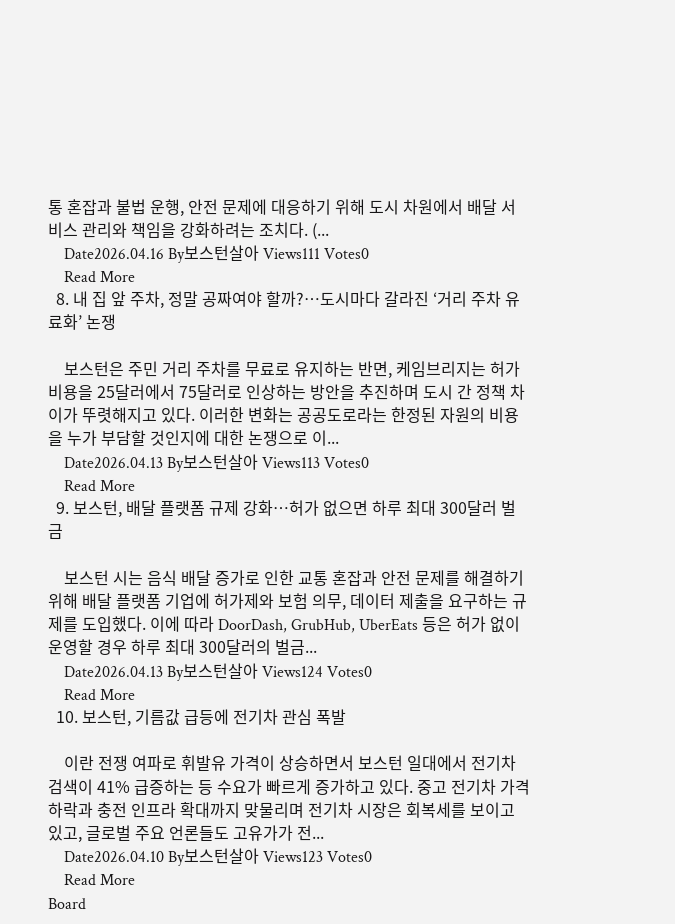통 혼잡과 불법 운행, 안전 문제에 대응하기 위해 도시 차원에서 배달 서비스 관리와 책임을 강화하려는 조치다. (...
    Date2026.04.16 By보스턴살아 Views111 Votes0
    Read More
  8. 내 집 앞 주차, 정말 공짜여야 할까?…도시마다 갈라진 ‘거리 주차 유료화’ 논쟁

    보스턴은 주민 거리 주차를 무료로 유지하는 반면, 케임브리지는 허가 비용을 25달러에서 75달러로 인상하는 방안을 추진하며 도시 간 정책 차이가 뚜렷해지고 있다. 이러한 변화는 공공도로라는 한정된 자원의 비용을 누가 부담할 것인지에 대한 논쟁으로 이...
    Date2026.04.13 By보스턴살아 Views113 Votes0
    Read More
  9. 보스턴, 배달 플랫폼 규제 강화…허가 없으면 하루 최대 300달러 벌금

    보스턴 시는 음식 배달 증가로 인한 교통 혼잡과 안전 문제를 해결하기 위해 배달 플랫폼 기업에 허가제와 보험 의무, 데이터 제출을 요구하는 규제를 도입했다. 이에 따라 DoorDash, GrubHub, UberEats 등은 허가 없이 운영할 경우 하루 최대 300달러의 벌금...
    Date2026.04.13 By보스턴살아 Views124 Votes0
    Read More
  10. 보스턴, 기름값 급등에 전기차 관심 폭발

    이란 전쟁 여파로 휘발유 가격이 상승하면서 보스턴 일대에서 전기차 검색이 41% 급증하는 등 수요가 빠르게 증가하고 있다. 중고 전기차 가격 하락과 충전 인프라 확대까지 맞물리며 전기차 시장은 회복세를 보이고 있고, 글로벌 주요 언론들도 고유가가 전...
    Date2026.04.10 By보스턴살아 Views123 Votes0
    Read More
Board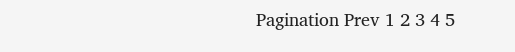Pagination Prev 1 2 3 4 5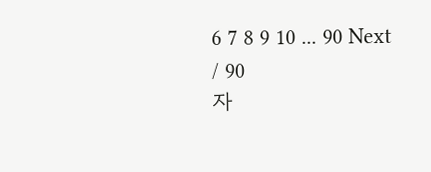6 7 8 9 10 ... 90 Next
/ 90
자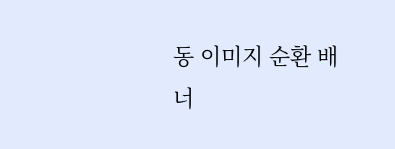동 이미지 순환 배너